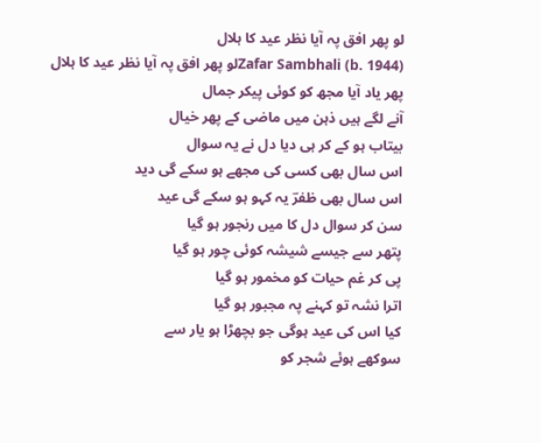لو پھر افق پہ آیا نظر عید کا ہلال
Zafar Sambhali (b. 1944)لو پھر افق پہ آیا نظر عید کا ہلال
پھر یاد آیا مجھ کو کوئی پیکر جمال
آنے لگے ہیں ذہن میں ماضی کے پھر خیال
بیتاب ہو کے کر ہی دیا دل نے یہ سوال
اس سال بھی کسی کی مجھے ہو سکے گی دید
اس سال بھی ظفرؔ یہ کہو ہو سکے گی عید
سن کر سوال دل کا میں رنجور ہو گیا
پتھر سے جیسے شیشہ کوئی چور ہو گیا
پی کر غم حیات کو مخمور ہو گیا
اترا نشہ تو کہنے پہ مجبور ہو گیا
کیا اس کی عید ہوگی جو بچھڑا ہو یار سے
سوکھے ہوئے شجر کو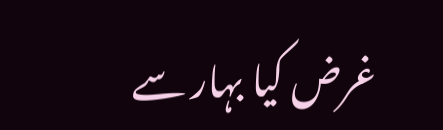غرض کیا بہار سے